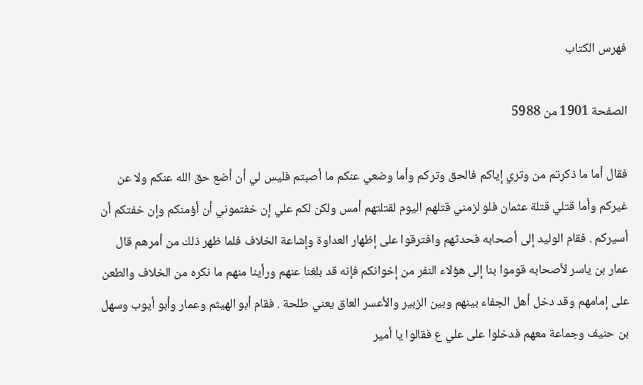فهرس الكتاب

الصفحة 1901 من 5988

فقال أما ما ذكرتم من وتري إياكم فالحق وتركم وأما وضعي عنكم ما أصبتم فليس لي أن أضع حق الله عنكم ولا عن غيركم وأما قتلي قتلة عثمان فلو لزمني قتلهم اليوم لقتلتهم أمس ولكن لكم علي إن خفتموني أن أؤمنكم وإن خفتكم أن أسيركم . فقام الوليد إلى أصحابه فحدثهم وافترقوا على إظهار العداوة وإشاعة الخلاف فلما ظهر ذلك من أمرهم قال عمار بن ياسر لأصحابه قوموا بنا إلى هؤلاء النفر من إخوانكم فإنه قد بلغنا عنهم ورأينا منهم ما نكره من الخلاف والطعن على إمامهم وقد دخل أهل الجفاء بينهم وبين الزبير والأعسر العاق يعني طلحة . فقام أبو الهيثم وعمار وأبو أيوب وسهل بن حنيف وجماعة معهم فدخلوا على علي ع فقالوا يا أمير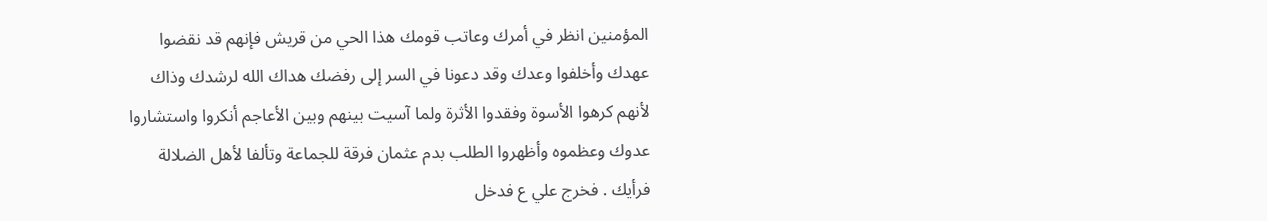المؤمنين انظر في أمرك وعاتب قومك هذا الحي من قريش فإنهم قد نقضوا عهدك وأخلفوا وعدك وقد دعونا في السر إلى رفضك هداك الله لرشدك وذاك لأنهم كرهوا الأسوة وفقدوا الأثرة ولما آسيت بينهم وبين الأعاجم أنكروا واستشاروا عدوك وعظموه وأظهروا الطلب بدم عثمان فرقة للجماعة وتألفا لأهل الضلالة فرأيك . فخرج علي ع فدخل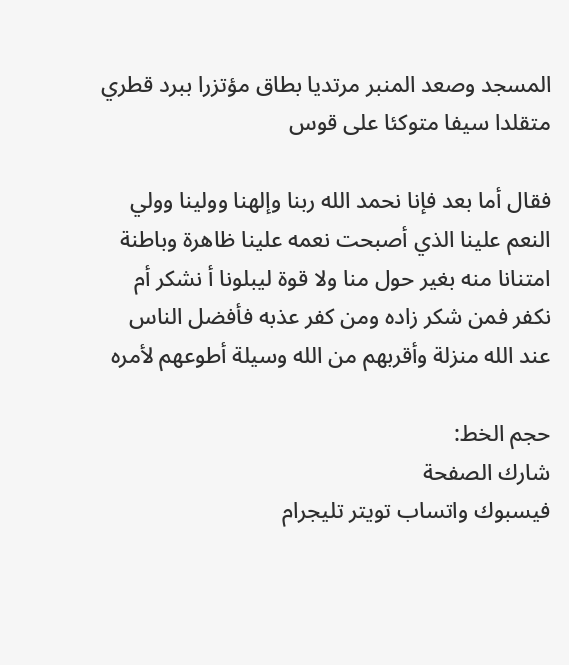المسجد وصعد المنبر مرتديا بطاق مؤتزرا ببرد قطري متقلدا سيفا متوكئا على قوس

فقال أما بعد فإنا نحمد الله ربنا وإلهنا وولينا وولي النعم علينا الذي أصبحت نعمه علينا ظاهرة وباطنة امتنانا منه بغير حول منا ولا قوة ليبلونا أ نشكر أم نكفر فمن شكر زاده ومن كفر عذبه فأفضل الناس عند الله منزلة وأقربهم من الله وسيلة أطوعهم لأمره

حجم الخط:
شارك الصفحة
فيسبوك واتساب تويتر تليجرام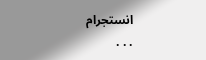انستجرام
. . .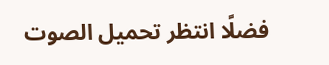فضلًا انتظر تحميل الصوت